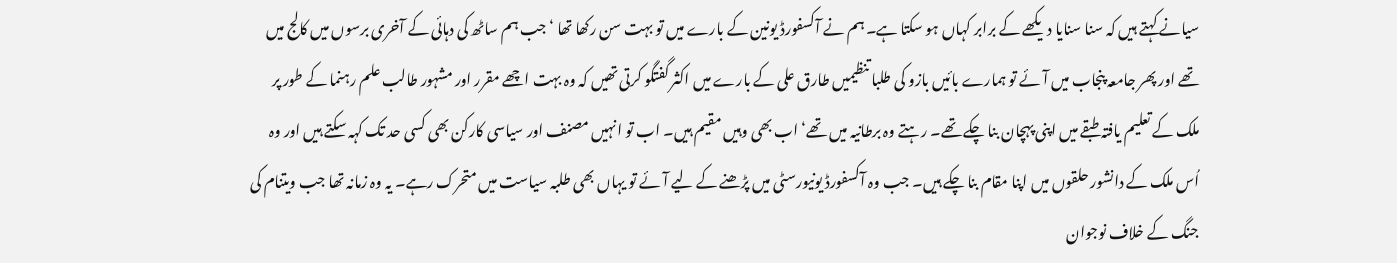سیانے کہتے ہیں کہ سنا سنایا دیکھے کے برابر کہاں ہو سکتا ہے۔ ہم نے آکسفورڈ یونین کے بارے میں تو بہت سن رکھا تھا ‘جب ہم ساٹھ کی دہائی کے آخری برسوں میں کالج میں تھے اور پھر جامعہ پنجاب میں آئے تو ہمارے بائیں بازو کی طلبا تنظیمیں طارق علی کے بارے میں اکثر گفتگو کرتی تھیں کہ وہ بہت اچھے مقرر اور مشہور طالب علم رہنما کے طور پر ملک کے تعلیم یافتہ طبقے میں اپنی پہچان بنا چکے تھے۔ رہتے وہ برطانیہ میں تھے‘ اب بھی وہیں مقیم ہیں۔ اب تو انہیں مصنف اور سیاسی کارکن بھی کسی حد تک کہہ سکتے ہیں اور وہ اُس ملک کے دانشور حلقوں میں اپنا مقام بنا چکے ہیں۔ جب وہ آکسفورڈ یونیورسٹی میں پڑھنے کے لیے آئے تو یہاں بھی طلبہ سیاست میں متحرک رہے۔ یہ وہ زمانہ تھا جب ویتنام کی جنگ کے خلاف نوجوان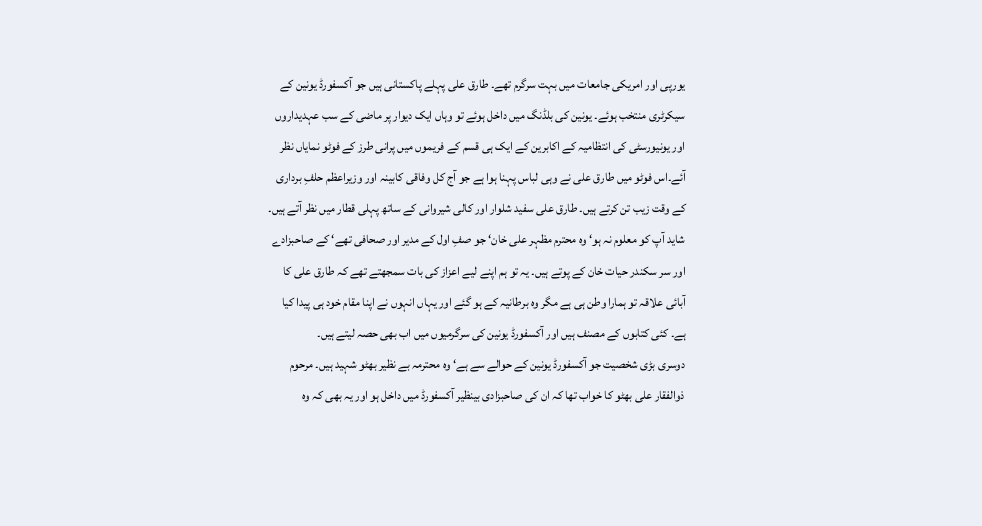یورپی اور امریکی جامعات میں بہت سرگرم تھے۔ طارق علی پہلے پاکستانی ہیں جو آکسفورڈ یونین کے سیکرٹری منتخب ہوئے۔ یونین کی بلڈنگ میں داخل ہوئے تو وہاں ایک دیوار پر ماضی کے سب عہدیداروں اور یونیورسٹی کی انتظامیہ کے اکابرین کے ایک ہی قسم کے فریموں میں پرانی طرز کے فوٹو نمایاں نظر آئے۔اس فوٹو میں طارق علی نے وہی لباس پہنا ہوا ہے جو آج کل وفاقی کابینہ اور وزیراعظم حلفِ برداری کے وقت زیب تن کرتے ہیں۔ طارق علی سفید شلوار اور کالی شیروانی کے ساتھ پہلی قطار میں نظر آتے ہیں۔ شاید آپ کو معلوم نہ ہو‘ وہ محترم مظہر علی خان‘ جو صفِ اول کے مدیر اور صحافی تھے‘ کے صاحبزادے اور سر سکندر حیات خان کے پوتے ہیں۔ یہ تو ہم اپنے لیے اعزاز کی بات سمجھتے تھے کہ طارق علی کا آبائی علاقہ تو ہمارا وطن ہی ہے مگر وہ برطانیہ کے ہو گئے اور یہاں انہوں نے اپنا مقام خود ہی پیدا کیا ہے۔ کئی کتابوں کے مصنف ہیں اور آکسفورڈ یونین کی سرگرمیوں میں اب بھی حصہ لیتے ہیں۔
دوسری بڑی شخصیت جو آکسفورڈ یونین کے حوالے سے ہے‘ وہ محترمہ بے نظیر بھٹو شہید ہیں۔ مرحوم ذوالفقار علی بھٹو کا خواب تھا کہ ان کی صاحبزادی بینظیر آکسفورڈ میں داخل ہو اور یہ بھی کہ وہ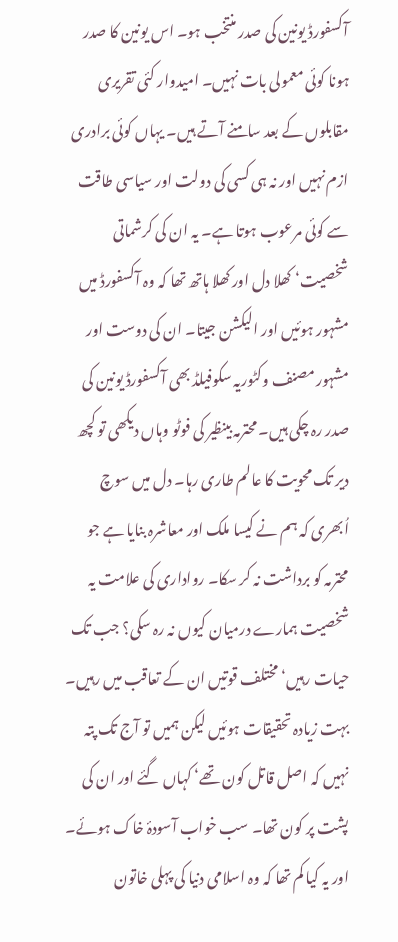آکسفورڈ یونین کی صدر منتخب ہو۔ اس یونین کا صدر ہونا کوئی معمولی بات نہیں۔ امیدوار کئی تقریری مقابلوں کے بعد سامنے آتے ہیں۔ یہاں کوئی برادری ازم نہیں اور نہ ہی کسی کی دولت اور سیاسی طاقت سے کوئی مرعوب ہوتا ہے۔ یہ ان کی کرشماتی شخصیت‘ کھلا دل اور کھلا ہاتھ تھا کہ وہ آکسفورڈ میں مشہور ہوئیں اور الیکشن جیتا۔ ان کی دوست اور مشہور مصنف وکٹوریہ سکوفیلڈ بھی آکسفورڈ یونین کی صدر رہ چکی ہیں۔ محترمہ بینظیر کی فوٹو وہاں دیکھی تو کچھ دیر تک محویت کا عالم طاری رہا۔ دل میں سوچ اُبھری کہ ہم نے کیسا ملک اور معاشرہ بنایا ہے جو محترمہ کو برداشت نہ کر سکا۔ رواداری کی علامت یہ شخصیت ہمارے درمیان کیوں نہ رہ سکی؟ جب تک حیات رہیں‘ مختلف قوتیں ان کے تعاقب میں رہیں۔ بہت زیادہ تحقیقات ہوئیں لیکن ہمیں تو آج تک پتہ نہیں کہ اصل قاتل کون تھے‘ کہاں گئے اور ان کی پشت پر کون تھا۔ سب خواب آسودۂ خاک ہوئے۔ اور یہ کیا کم تھا کہ وہ اسلامی دنیا کی پہلی خاتون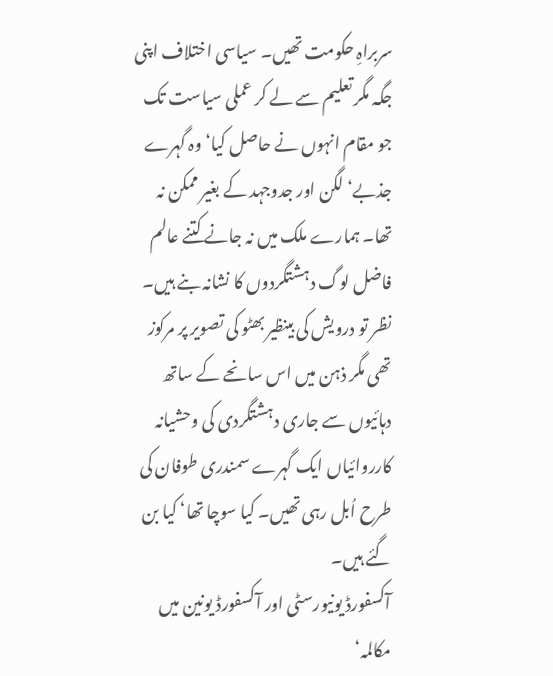سربراہِ حکومت تھیں۔ سیاسی اختلاف اپنی جگہ مگر تعلیم سے لے کر عملی سیاست تک جو مقام انہوں نے حاصل کیا‘ وہ گہرے جذبے‘ لگن اور جدوجہد کے بغیر ممکن نہ تھا۔ ہمارے ملک میں نہ جانے کتنے عالم فاضل لوگ دہشتگردوں کا نشانہ بنے ہیں۔ نظر تو درویش کی بینظیر بھٹو کی تصویر پر مرکوز تھی مگر ذہن میں اس سانحے کے ساتھ دہائیوں سے جاری دہشتگردی کی وحشیانہ کارروائیاں ایک گہرے سمندری طوفان کی طرح اُبل رہی تھیں۔ کیا سوچا تھا‘ کیا بن گئے ہیں۔
آکسفورڈ یونیورسٹی اور آکسفورڈ یونین میں مکالمہ‘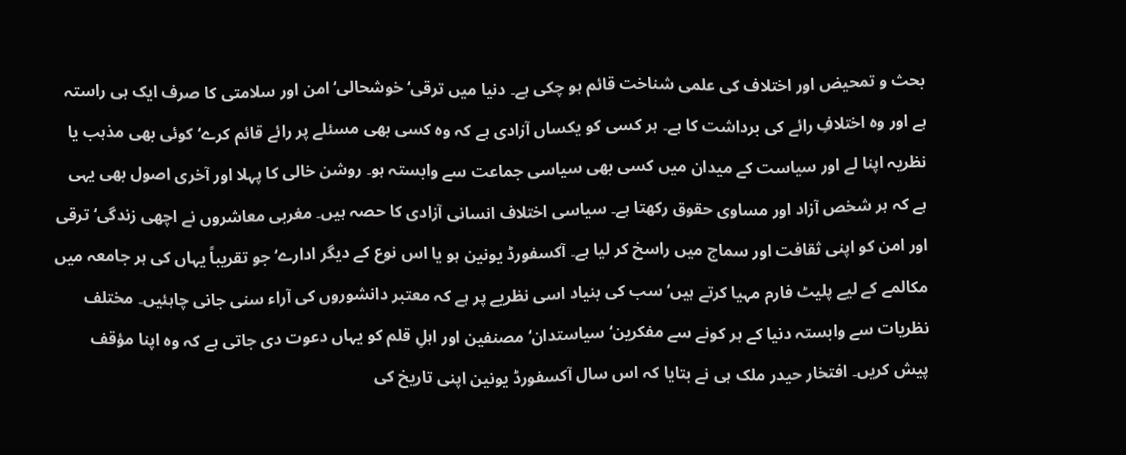بحث و تمحیض اور اختلاف کی علمی شناخت قائم ہو چکی ہے۔ دنیا میں ترقی‘ خوشحالی‘ امن اور سلامتی کا صرف ایک ہی راستہ ہے اور وہ اختلافِ رائے کی برداشت کا ہے۔ ہر کسی کو یکساں آزادی ہے کہ وہ کسی بھی مسئلے پر رائے قائم کرے‘ کوئی بھی مذہب یا نظریہ اپنا لے اور سیاست کے میدان میں کسی بھی سیاسی جماعت سے وابستہ ہو۔ روشن خالی کا پہلا اور آخری اصول بھی یہی ہے کہ ہر شخص آزاد اور مساوی حقوق رکھتا ہے۔ سیاسی اختلاف انسانی آزادی کا حصہ ہیں۔ مغربی معاشروں نے اچھی زندگی‘ ترقی اور امن کو اپنی ثقافت اور سماج میں راسخ کر لیا ہے۔ آکسفورڈ یونین ہو یا اس نوع کے دیگر ادارے‘ جو تقریباً یہاں کی ہر جامعہ میں مکالمے کے لیے پلیٹ فارم مہیا کرتے ہیں‘ سب کی بنیاد اسی نظریے پر ہے کہ معتبر دانشوروں کی آراء سنی جانی چاہئیں۔ مختلف نظریات سے وابستہ دنیا کے ہر کونے سے مفکرین‘ سیاستدان‘ مصنفین اور اہلِ قلم کو یہاں دعوت دی جاتی ہے کہ وہ اپنا مؤقف پیش کریں۔ افتخار حیدر ملک ہی نے بتایا کہ اس سال آکسفورڈ یونین اپنی تاریخ کی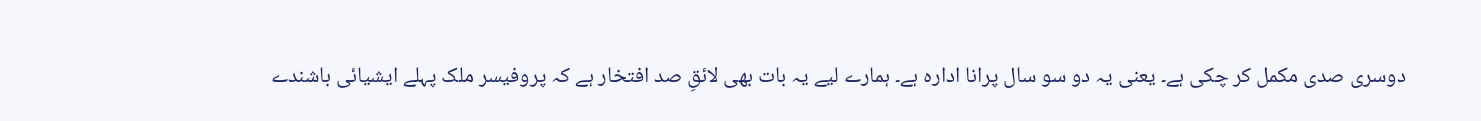دوسری صدی مکمل کر چکی ہے۔ یعنی یہ دو سو سال پرانا ادارہ ہے۔ ہمارے لیے یہ بات بھی لائقِ صد افتخار ہے کہ پروفیسر ملک پہلے ایشیائی باشندے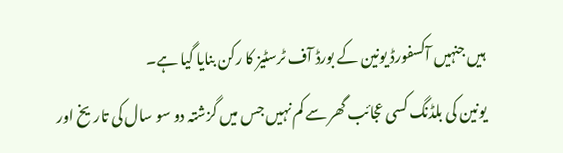ہیں جنہیں آکسفورڈ یونین کے بورڈ آف ٹرسٹیز کا رکن بنایا گیا ہے۔
یونین کی بلڈنگ کسی عجائب گھر سے کم نہیں جس میں گزشتہ دو سو سال کی تاریخ اور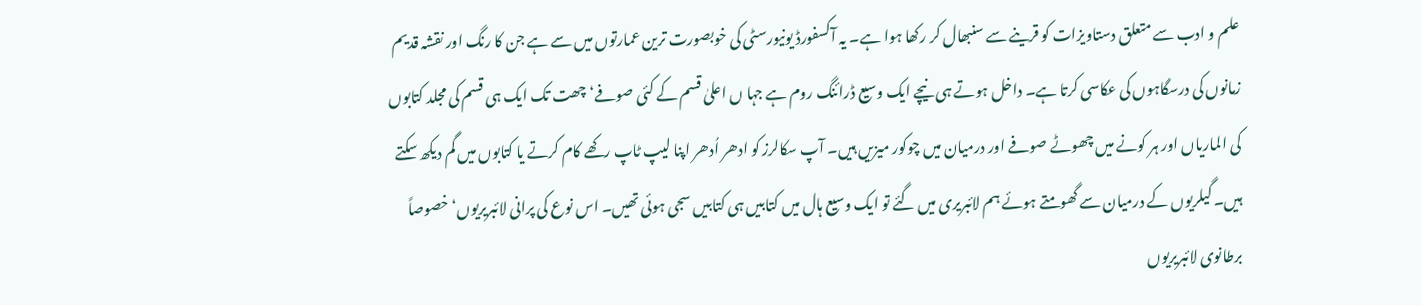علم و ادب سے متعلق دستاویزات کو قرینے سے سنبھال کر رکھا ہوا ہے۔ یہ آکسفورڈ یونیورسٹی کی خوبصورت ترین عمارتوں میں سے ہے جن کا رنگ اور نقشہ قدیم زمانوں کی درسگاہوں کی عکاسی کرتا ہے۔ داخل ہوتے ہی نیچے ایک وسیع ڈرائنگ روم ہے جہا ں اعلیٰ قسم کے کئی صوفے‘ چھت تک ایک ہی قسم کی مجلد کتابوں کی الماریاں اور ہر کونے میں چھوٹے صوفے اور درمیان میں چوکور میزیں ہیں۔ آپ سکالرز کو ادھر اُدھر اپنا لیپ ٹاپ رکھے کام کرتے یا کتابوں میں گم دیکھ سکتے ہیں۔ گیلریوں کے درمیان سے گھومتے ہوئے ہم لائبریری میں گئے تو ایک وسیع ہال میں کتابیں ہی کتابیں سجی ہوئی تھیں۔ اس نوع کی پرانی لائبریریوں‘ خصوصاً برطانوی لائبریریوں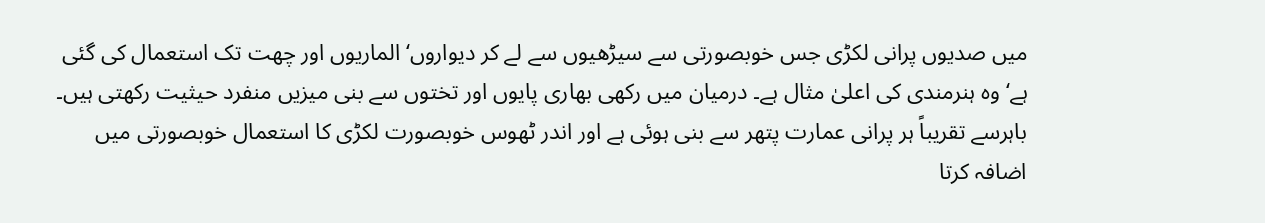میں صدیوں پرانی لکڑی جس خوبصورتی سے سیڑھیوں سے لے کر دیواروں‘ الماریوں اور چھت تک استعمال کی گئی ہے‘ وہ ہنرمندی کی اعلیٰ مثال ہے۔ درمیان میں رکھی بھاری پایوں اور تختوں سے بنی میزیں منفرد حیثیت رکھتی ہیں۔ باہرسے تقریباً ہر پرانی عمارت پتھر سے بنی ہوئی ہے اور اندر ٹھوس خوبصورت لکڑی کا استعمال خوبصورتی میں اضافہ کرتا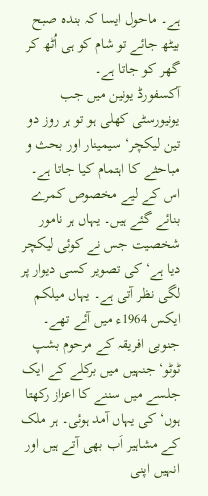ہے۔ ماحول ایسا کہ بندہ صبح بیٹھ جائے تو شام کو ہی اُٹھ کر گھر کو جاتا ہے۔
آکسفورڈ یونین میں جب یونیورسٹی کھلی ہو تو ہر روز دو تین لیکچر‘ سیمینار اور بحث و مباحثے کا اہتمام کیا جاتا ہے۔ اس کے لیے مخصوص کمرے بنائے گئے ہیں۔ یہاں ہر نامور شخصیت جس نے کوئی لیکچر دیا ہے‘ کی تصویر کسی دیوار پر لگی نظر آتی ہے۔ یہاں میلکم ایکس 1964ء میں آئے تھے۔ جنوبی افریقہ کے مرحوم بشپ ٹوٹو‘ جنہیں میں برکلے کے ایک جلسے میں سننے کا اعزاز رکھتا ہوں‘ کی یہاں آمد ہوئی۔ ہر ملک کے مشاہیر اَب بھی آتے ہیں اور انہیں اپنی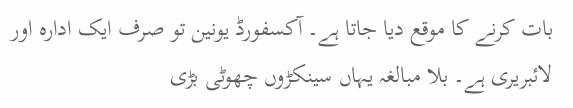بات کرنے کا موقع دیا جاتا ہے۔ آکسفورڈ یونین تو صرف ایک ادارہ اور لائبریری ہے۔ بلا مبالغہ یہاں سینکڑوں چھوٹی بڑی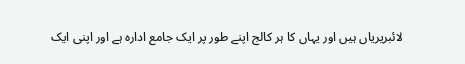لائبریریاں ہیں اور یہاں کا ہر کالج اپنے طور پر ایک جامع ادارہ ہے اور اپنی ایک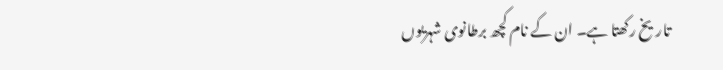تاریخ رکھتا ہے۔ ان کے نام کچھ برطانوی شہریوں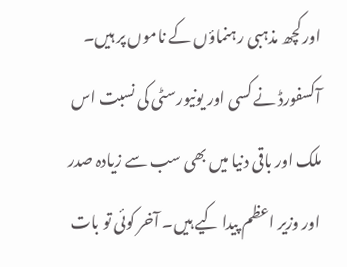اور کچھ مذہبی رہنماؤں کے ناموں پر ہیں۔ آکسفورڈ نے کسی اور یونیورسٹی کی نسبت اس ملک اور باقی دنیا میں بھی سب سے زیادہ صدر اور وزیر اعظم پیدا کیے ہیں۔ آخر کوئی تو بات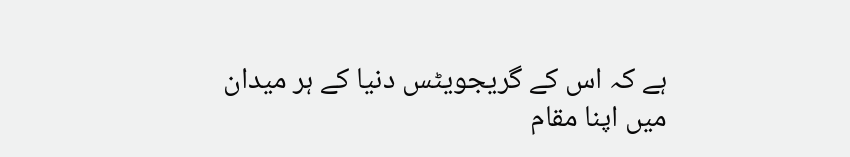ہے کہ اس کے گریجویٹس دنیا کے ہر میدان میں اپنا مقام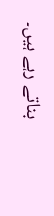بناتے رہے ہیں۔